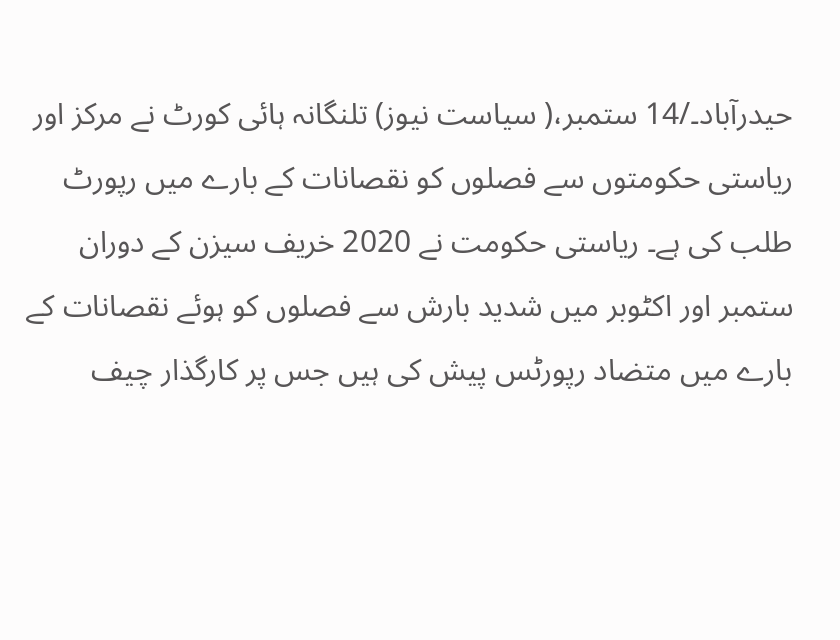حیدرآباد۔/14 ستمبر،( سیاست نیوز) تلنگانہ ہائی کورٹ نے مرکز اور ریاستی حکومتوں سے فصلوں کو نقصانات کے بارے میں رپورٹ طلب کی ہے۔ ریاستی حکومت نے 2020 خریف سیزن کے دوران ستمبر اور اکٹوبر میں شدید بارش سے فصلوں کو ہوئے نقصانات کے بارے میں متضاد رپورٹس پیش کی ہیں جس پر کارگذار چیف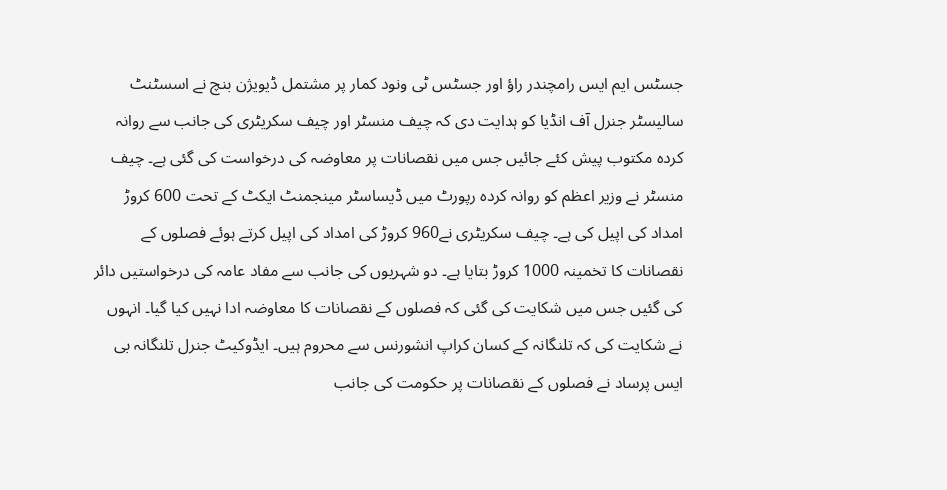جسٹس ایم ایس رامچندر راؤ اور جسٹس ٹی ونود کمار پر مشتمل ڈیویژن بنچ نے اسسٹنٹ سالیسٹر جنرل آف انڈیا کو ہدایت دی کہ چیف منسٹر اور چیف سکریٹری کی جانب سے روانہ کردہ مکتوب پیش کئے جائیں جس میں نقصانات پر معاوضہ کی درخواست کی گئی ہے۔ چیف منسٹر نے وزیر اعظم کو روانہ کردہ رپورٹ میں ڈیساسٹر مینجمنٹ ایکٹ کے تحت 600 کروڑ امداد کی اپیل کی ہے۔ چیف سکریٹری نے960 کروڑ کی امداد کی اپیل کرتے ہوئے فصلوں کے نقصانات کا تخمینہ 1000 کروڑ بتایا ہے۔ دو شہریوں کی جانب سے مفاد عامہ کی درخواستیں دائر کی گئیں جس میں شکایت کی گئی کہ فصلوں کے نقصانات کا معاوضہ ادا نہیں کیا گیا۔ انہوں نے شکایت کی کہ تلنگانہ کے کسان کراپ انشورنس سے محروم ہیں۔ ایڈوکیٹ جنرل تلنگانہ بی ایس پرساد نے فصلوں کے نقصانات پر حکومت کی جانب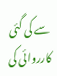سے کی گئی کارروائی کی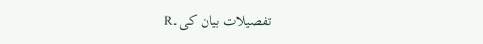تفصیلات بیان کی۔R